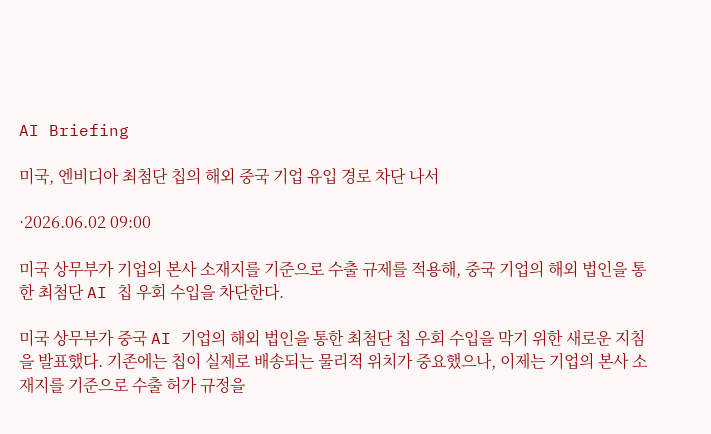AI Briefing

미국, 엔비디아 최첨단 칩의 해외 중국 기업 유입 경로 차단 나서

·2026.06.02 09:00

미국 상무부가 기업의 본사 소재지를 기준으로 수출 규제를 적용해, 중국 기업의 해외 법인을 통한 최첨단 AI 칩 우회 수입을 차단한다.

미국 상무부가 중국 AI 기업의 해외 법인을 통한 최첨단 칩 우회 수입을 막기 위한 새로운 지침을 발표했다. 기존에는 칩이 실제로 배송되는 물리적 위치가 중요했으나, 이제는 기업의 본사 소재지를 기준으로 수출 허가 규정을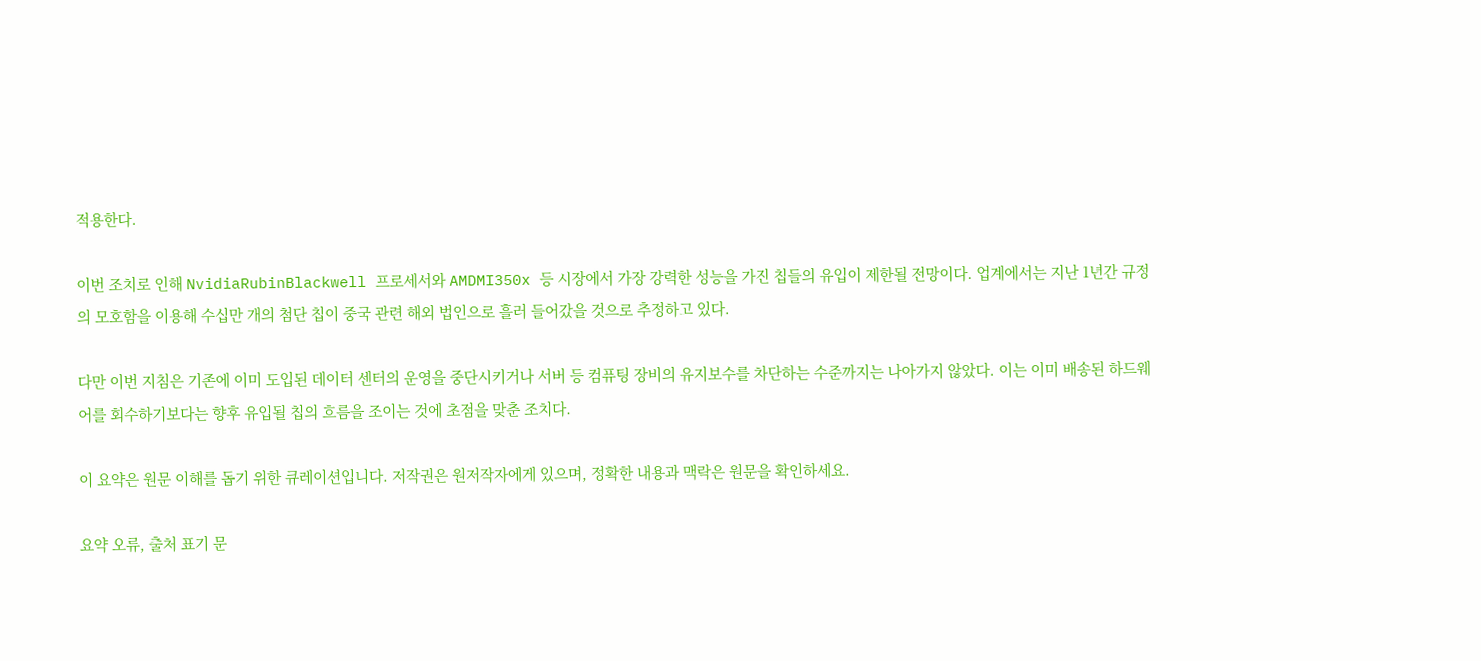적용한다.

이번 조치로 인해 NvidiaRubinBlackwell 프로세서와 AMDMI350x 등 시장에서 가장 강력한 성능을 가진 칩들의 유입이 제한될 전망이다. 업계에서는 지난 1년간 규정의 모호함을 이용해 수십만 개의 첨단 칩이 중국 관련 해외 법인으로 흘러 들어갔을 것으로 추정하고 있다.

다만 이번 지침은 기존에 이미 도입된 데이터 센터의 운영을 중단시키거나 서버 등 컴퓨팅 장비의 유지보수를 차단하는 수준까지는 나아가지 않았다. 이는 이미 배송된 하드웨어를 회수하기보다는 향후 유입될 칩의 흐름을 조이는 것에 초점을 맞춘 조치다.

이 요약은 원문 이해를 돕기 위한 큐레이션입니다. 저작권은 원저작자에게 있으며, 정확한 내용과 맥락은 원문을 확인하세요.

요약 오류, 출처 표기 문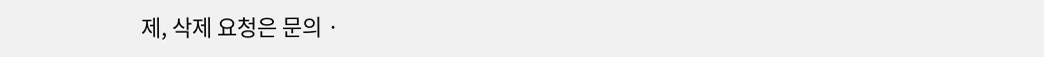제, 삭제 요청은 문의 ·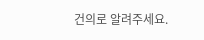건의로 알려주세요.